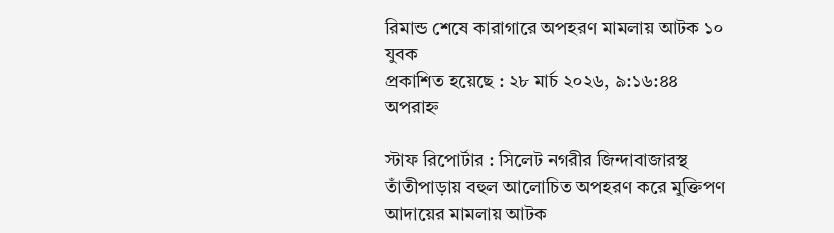রিমান্ড শেষে কারাগারে অপহরণ মামলায় আটক ১০ যুবক
প্রকাশিত হয়েছে : ২৮ মার্চ ২০২৬, ৯:১৬:৪৪ অপরাহ্ন

স্টাফ রিপোর্টার : সিলেট নগরীর জিন্দাবাজারস্থ তাঁতীপাড়ায় বহুল আলোচিত অপহরণ করে মুক্তিপণ আদায়ের মামলায় আটক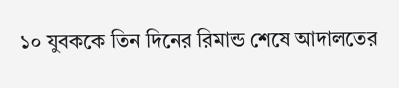১০ যুবককে তিন দিনের রিমান্ড শেষে আদালতের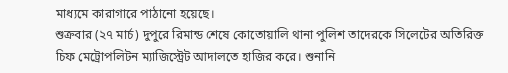মাধ্যমে কারাগারে পাঠানো হয়েছে।
শুক্রবার (২৭ মার্চ) দুপুরে রিমান্ড শেষে কোতোয়ালি থানা পুলিশ তাদেরকে সিলেটের অতিরিক্ত চিফ মেট্রোপলিটন ম্যাজিস্ট্রেট আদালতে হাজির করে। শুনানি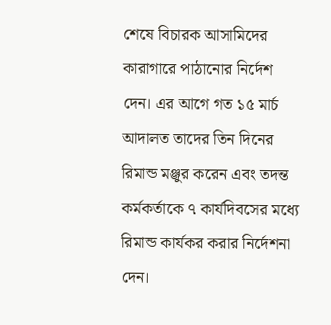শেষে বিচারক আসামিদের কারাগারে পাঠানোর নির্দেশ দেন। এর আগে গত ১৫ মার্চ আদালত তাদের তিন দিনের রিমান্ড মঞ্জুর করেন এবং তদন্ত কর্মকর্তাকে ৭ কার্যদিবসের মধ্যে রিমান্ড কার্যকর করার নির্দেশনা দেন।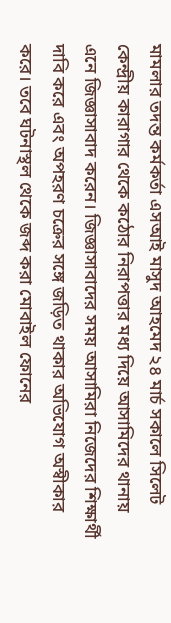মামলার তদন্ত কর্মকর্তা এসআই মাসুদ আহমেদ ২৪ মার্চ সকালে সিলেট কেন্দ্রীয় কারাগার থেকে কঠোর নিরাপত্তার মধ্য দিয়ে আসামিদের থানায় এনে জিজ্ঞাসাবাদ করেন। জিজ্ঞাসাবাদের সময় আসামিরা নিজেদের শিক্ষার্থী দাবি করে এবং অপহরণ চক্রের সঙ্গে জড়িত থাকার অভিযোগ অস্বীকার করে। তবে ঘটনাস্থল থেকে জব্দ করা মোবাইল ফোনের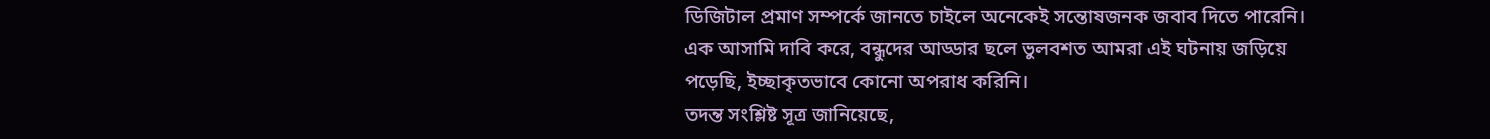ডিজিটাল প্রমাণ সম্পর্কে জানতে চাইলে অনেকেই সন্তোষজনক জবাব দিতে পারেনি।
এক আসামি দাবি করে, বন্ধুদের আড্ডার ছলে ভুলবশত আমরা এই ঘটনায় জড়িয়ে পড়েছি, ইচ্ছাকৃতভাবে কোনো অপরাধ করিনি।
তদন্ত সংশ্লিষ্ট সূত্র জানিয়েছে,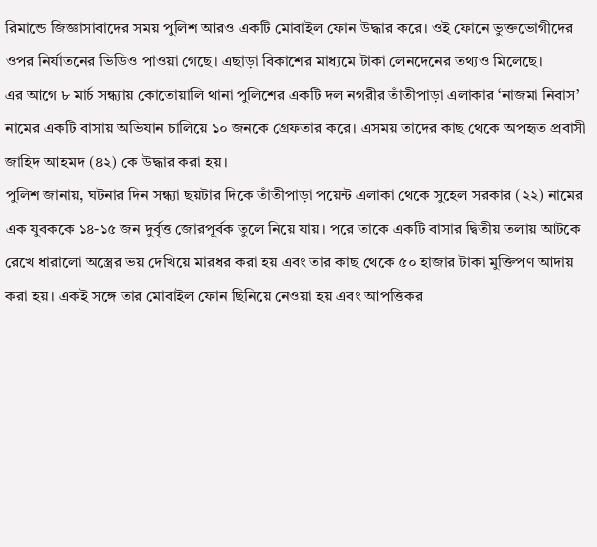রিমান্ডে জিজ্ঞাসাবাদের সময় পুলিশ আরও একটি মোবাইল ফোন উদ্ধার করে। ওই ফোনে ভুক্তভোগীদের ওপর নির্যাতনের ভিডিও পাওয়া গেছে। এছাড়া বিকাশের মাধ্যমে টাকা লেনদেনের তথ্যও মিলেছে।
এর আগে ৮ মার্চ সন্ধ্যায় কোতোয়ালি থানা পুলিশের একটি দল নগরীর তাঁতীপাড়া এলাকার ‘নাজমা নিবাস’ নামের একটি বাসায় অভিযান চালিয়ে ১০ জনকে গ্রেফতার করে। এসময় তাদের কাছ থেকে অপহৃত প্রবাসী জাহিদ আহমদ (৪২) কে উদ্ধার করা হয়।
পুলিশ জানায়, ঘটনার দিন সন্ধ্যা ছয়টার দিকে তাঁতীপাড়া পয়েন্ট এলাকা থেকে সুহেল সরকার (২২) নামের এক যুবককে ১৪-১৫ জন দুর্বৃত্ত জোরপূর্বক তুলে নিয়ে যায়। পরে তাকে একটি বাসার দ্বিতীয় তলায় আটকে রেখে ধারালো অস্ত্রের ভয় দেখিয়ে মারধর করা হয় এবং তার কাছ থেকে ৫০ হাজার টাকা মুক্তিপণ আদায় করা হয়। একই সঙ্গে তার মোবাইল ফোন ছিনিয়ে নেওয়া হয় এবং আপত্তিকর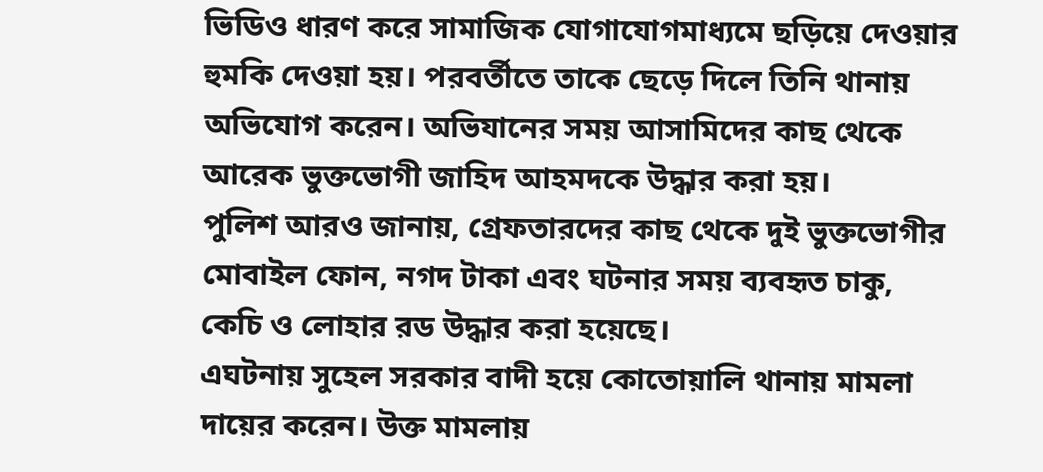ভিডিও ধারণ করে সামাজিক যোগাযোগমাধ্যমে ছড়িয়ে দেওয়ার হুমকি দেওয়া হয়। পরবর্তীতে তাকে ছেড়ে দিলে তিনি থানায় অভিযোগ করেন। অভিযানের সময় আসামিদের কাছ থেকে আরেক ভুক্তভোগী জাহিদ আহমদকে উদ্ধার করা হয়।
পুলিশ আরও জানায়, গ্রেফতারদের কাছ থেকে দুই ভুক্তভোগীর মোবাইল ফোন, নগদ টাকা এবং ঘটনার সময় ব্যবহৃত চাকু, কেচি ও লোহার রড উদ্ধার করা হয়েছে।
এঘটনায় সুহেল সরকার বাদী হয়ে কোতোয়ালি থানায় মামলা দায়ের করেন। উক্ত মামলায়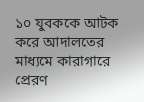১০ যুবককে আটক করে আদালতের মাধ্যমে কারাগারে প্রেরণ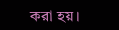করা হয়।